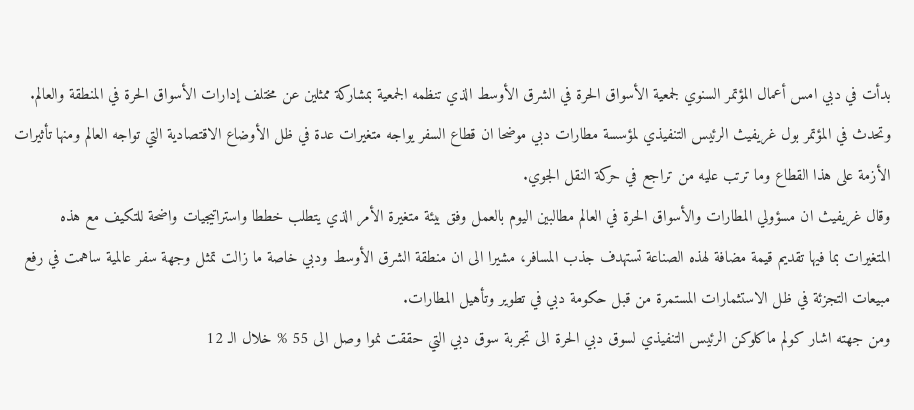بدأت في دبي امس أعمال المؤتمر السنوي لجمعية الأسواق الحرة في الشرق الأوسط الذي تنظمه الجمعية بمشاركة ممثلين عن مختلف إدارات الأسواق الحرة في المنطقة والعالم.
وتحدث في المؤتمر بول غريفيث الرئيس التنفيذي لمؤسسة مطارات دبي موضحا ان قطاع السفر يواجه متغيرات عدة في ظل الأوضاع الاقتصادية التي تواجه العالم ومنها تأثيرات الأزمة على هذا القطاع وما ترتب عليه من تراجع في حركة النقل الجوي.
وقال غريفيث ان مسؤولي المطارات والأسواق الحرة في العالم مطالبين اليوم بالعمل وفق بيئة متغيرة الأمر الذي يتطلب خططا واستراتيجيات واضحة للتكيف مع هذه المتغيرات بما فيها تقديم قيمة مضافة لهذه الصناعة تستهدف جذب المسافر، مشيرا الى ان منطقة الشرق الأوسط ودبي خاصة ما زالت تمثل وجهة سفر عالمية ساهمت في رفع مبيعات التجزئة في ظل الاستثمارات المستمرة من قبل حكومة دبي في تطوير وتأهيل المطارات.
ومن جهته اشار كولم ماكلوكن الرئيس التنفيذي لسوق دبي الحرة الى تجربة سوق دبي التي حققت نموا وصل الى 55 % خلال الـ 12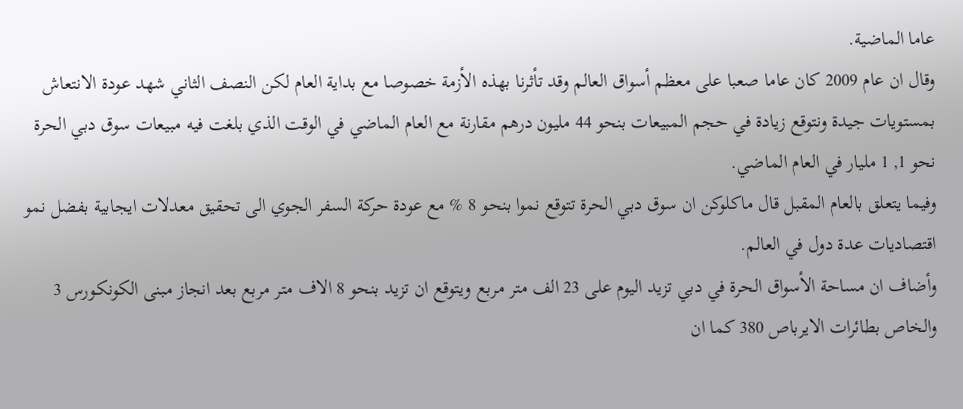عاما الماضية.
وقال ان عام 2009 كان عاما صعبا على معظم أسواق العالم وقد تأثرنا بهذه الأزمة خصوصا مع بداية العام لكن النصف الثاني شهد عودة الانتعاش بمستويات جيدة ونتوقع زيادة في حجم المبيعات بنحو 44 مليون درهم مقارنة مع العام الماضي في الوقت الذي بلغت فيه مبيعات سوق دبي الحرة نحو 1, 1 مليار في العام الماضي.
وفيما يتعلق بالعام المقبل قال ماكلوكن ان سوق دبي الحرة تتوقع نموا بنحو 8 % مع عودة حركة السفر الجوي الى تحقيق معدلات ايجابية بفضل نمو اقتصاديات عدة دول في العالم.
وأضاف ان مساحة الأسواق الحرة في دبي تزيد اليوم على 23 الف متر مربع ويتوقع ان تزيد بنحو 8 الاف متر مربع بعد انجاز مبنى الكونكورس 3 والخاص بطائرات الايرباص 380 كما ان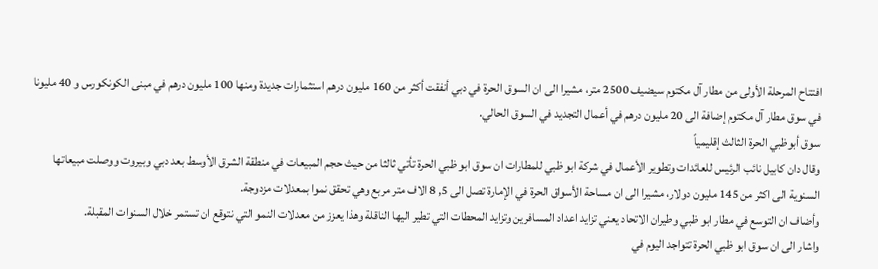افتتاح المرحلة الأولى من مطار آل مكتوم سيضيف 2500 متر، مشيرا الى ان السوق الحرة في دبي أنفقت أكثر من 160 مليون درهم استثمارات جديدة ومنها 100 مليون درهم في مبنى الكونكورس و 40 مليونا في سوق مطار آل مكتوم إضافة الى 20 مليون درهم في أعمال التجديد في السوق الحالي.
سوق أبوظبي الحرة الثالث إقليمياً
وقال دان كابيل نائب الرئيس للعائدات وتطوير الأعمال في شركة ابو ظبي للمطارات ان سوق ابو ظبي الحرة تأتي ثالثا من حيث حجم المبيعات في منطقة الشرق الأوسط بعد دبي وبيروت ووصلت مبيعاتها السنوية الى اكثر من 145 مليون دولار، مشيرا الى ان مساحة الأسواق الحرة في الإمارة تصل الى 5, 8 الاف متر مربع وهي تحقق نموا بمعدلات مزدوجة.
وأضاف ان التوسع في مطار ابو ظبي وطيران الاتحاد يعني تزايد اعداد المسافرين وتزايد المحطات التي تطير اليها الناقلة وهذا يعزز من معدلات النمو التي نتوقع ان تستمر خلال السنوات المقبلة.
واشار الى ان سوق ابو ظبي الحرة تتواجد اليوم في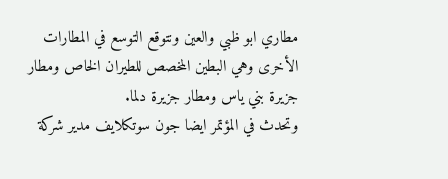مطاري ابو ظبي والعين ونتوقع التوسع في المطارات الأخرى وهي البطين المخصص للطيران الخاص ومطار جزيرة بني ياس ومطار جزيرة دلما.
وتحدث في المؤتمر ايضا جون سوتكلايف مدير شركة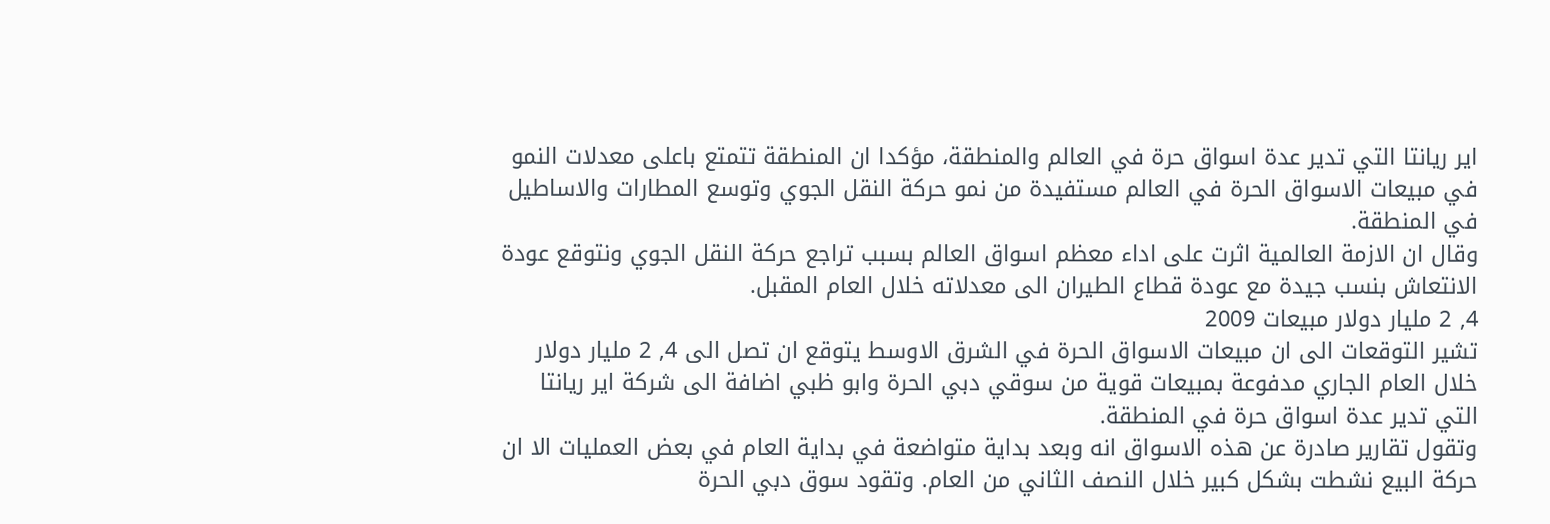اير ريانتا التي تدير عدة اسواق حرة في العالم والمنطقة، مؤكدا ان المنطقة تتمتع باعلى معدلات النمو في مبيعات الاسواق الحرة في العالم مستفيدة من نمو حركة النقل الجوي وتوسع المطارات والاساطيل في المنطقة.
وقال ان الازمة العالمية اثرت على اداء معظم اسواق العالم بسبب تراجع حركة النقل الجوي ونتوقع عودة الانتعاش بنسب جيدة مع عودة قطاع الطيران الى معدلاته خلال العام المقبل.
4, 2 مليار دولار مبيعات 2009
تشير التوقعات الى ان مبيعات الاسواق الحرة في الشرق الاوسط يتوقع ان تصل الى 4, 2 مليار دولار خلال العام الجاري مدفوعة بمبيعات قوية من سوقي دبي الحرة وابو ظبي اضافة الى شركة اير ريانتا التي تدير عدة اسواق حرة في المنطقة.
وتقول تقارير صادرة عن هذه الاسواق انه وبعد بداية متواضعة في بداية العام في بعض العمليات الا ان حركة البيع نشطت بشكل كبير خلال النصف الثاني من العام. وتقود سوق دبي الحرة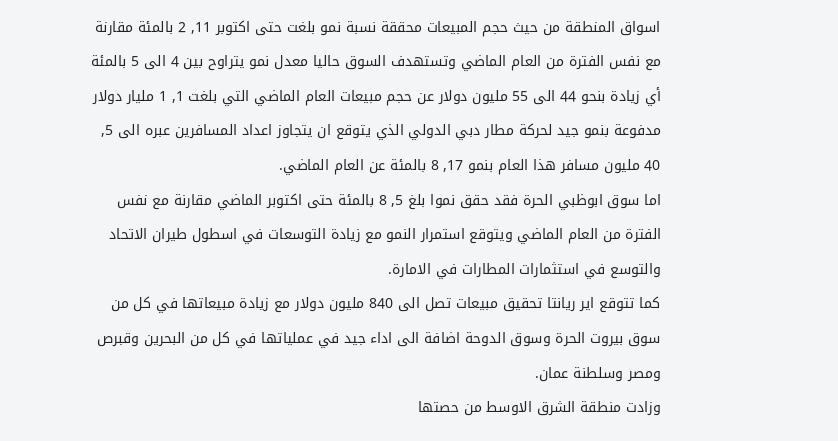اسواق المنطقة من حيث حجم المبيعات محققة نسبة نمو بلغت حتى اكتوبر 11, 2 بالمئة مقارنة مع نفس الفترة من العام الماضي وتستهدف السوق حاليا معدل نمو يتراوح بين 4 الى 5 بالمئة أي زيادة بنحو 44 الى 55 مليون دولار عن حجم مبيعات العام الماضي التي بلغت 1, 1 مليار دولار مدفوعة بنمو جيد لحركة مطار دبي الدولي الذي يتوقع ان يتجاوز اعداد المسافرين عبره الى 5, 40 مليون مسافر هذا العام بنمو 17, 8 بالمئة عن العام الماضي.
اما سوق ابوظبي الحرة فقد حقق نموا بلغ 5, 8 بالمئة حتى اكتوبر الماضي مقارنة مع نفس الفترة من العام الماضي ويتوقع استمرار النمو مع زيادة التوسعات في اسطول طيران الاتحاد والتوسع في استثمارات المطارات في الامارة.
كما تتوقع اير ريانتا تحقيق مبيعات تصل الى 840 مليون دولار مع زيادة مبيعاتها في كل من سوق بيروت الحرة وسوق الدوحة اضافة الى اداء جيد في عملياتها في كل من البحرين وقبرص ومصر وسلطنة عمان.
وزادت منطقة الشرق الاوسط من حصتها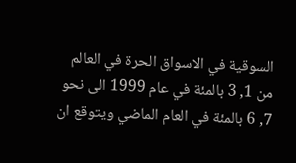السوقية في الاسواق الحرة في العالم من 1, 3 بالمئة في عام 1999 الى نحو 7, 6 بالمئة في العام الماضي ويتوقع ان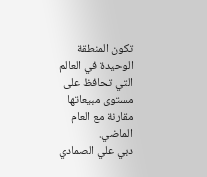تكون المنطقة الوحيدة في العالم التي تحافظ على مستوى مبيعاتها مقارنة مع العام الماضي.
دبي علي الصمادي